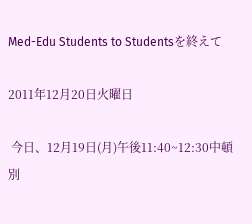Med-Edu Students to Studentsを終えて

2011年12月20日火曜日

 今日、12月19日(月)午後11:40~12:30中頓別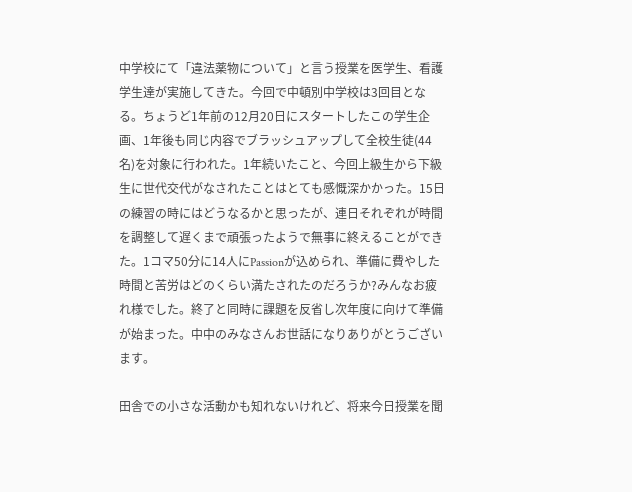中学校にて「違法薬物について」と言う授業を医学生、看護学生達が実施してきた。今回で中頓別中学校は3回目となる。ちょうど1年前の12月20日にスタートしたこの学生企画、1年後も同じ内容でブラッシュアップして全校生徒(44名)を対象に行われた。1年続いたこと、今回上級生から下級生に世代交代がなされたことはとても感慨深かかった。15日の練習の時にはどうなるかと思ったが、連日それぞれが時間を調整して遅くまで頑張ったようで無事に終えることができた。1コマ50分に14人にPassionが込められ、準備に費やした時間と苦労はどのくらい満たされたのだろうか?みんなお疲れ様でした。終了と同時に課題を反省し次年度に向けて準備が始まった。中中のみなさんお世話になりありがとうございます。

田舎での小さな活動かも知れないけれど、将来今日授業を聞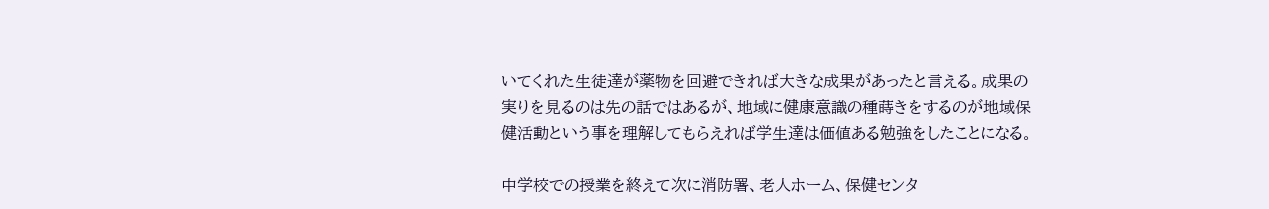いてくれた生徒達が薬物を回避できれば大きな成果があったと言える。成果の実りを見るのは先の話ではあるが、地域に健康意識の種蒔きをするのが地域保健活動という事を理解してもらえれば学生達は価値ある勉強をしたことになる。

中学校での授業を終えて次に消防署、老人ホーム、保健センタ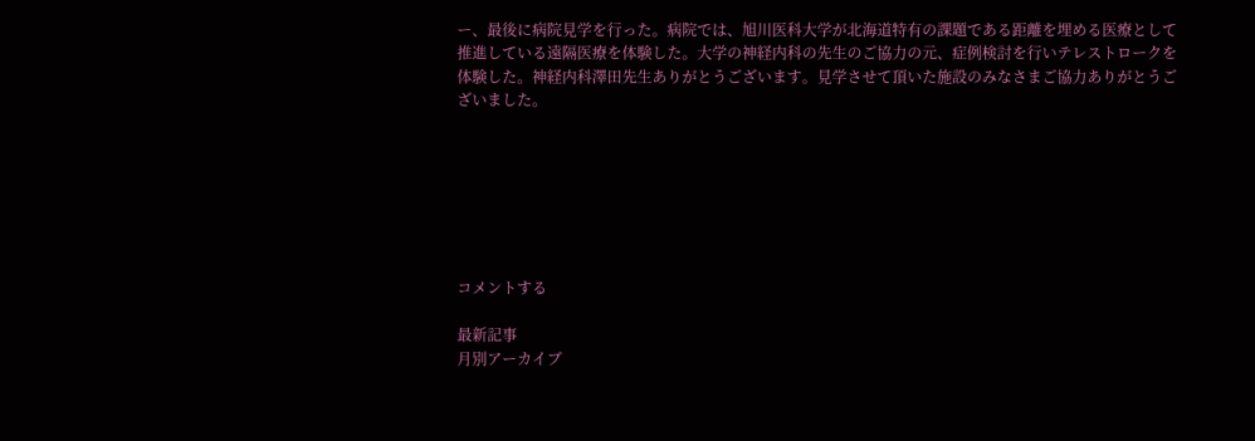ー、最後に病院見学を行った。病院では、旭川医科大学が北海道特有の課題である距離を埋める医療として推進している遠隔医療を体験した。大学の神経内科の先生のご協力の元、症例検討を行いテレストロークを体験した。神経内科澤田先生ありがとうございます。見学させて頂いた施設のみなさまご協力ありがとうございました。







コメントする

最新記事
月別アーカイブ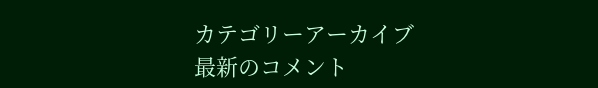カテゴリーアーカイブ
最新のコメント